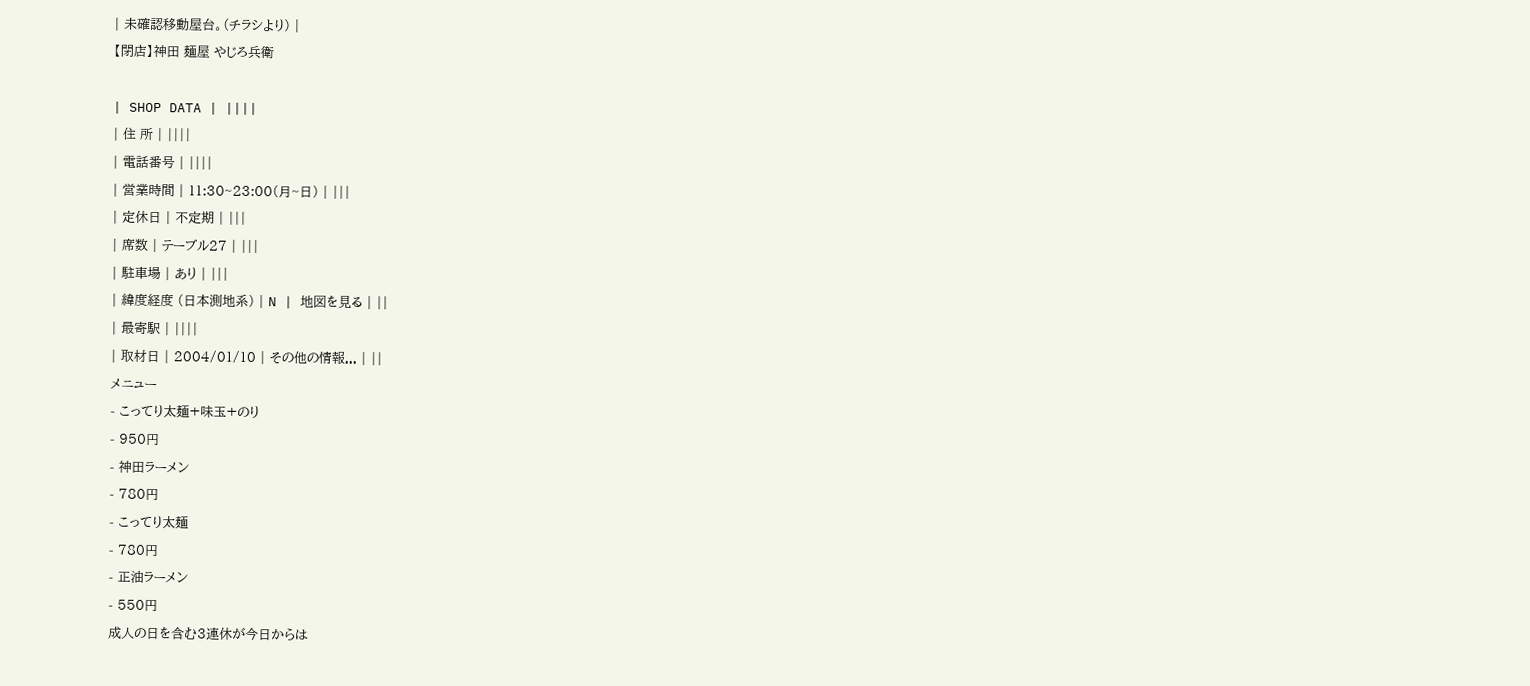| 未確認移動屋台。(チラシより) |
【閉店】神田 麺屋 やじろ兵衛

| SHOP DATA | ||||
| 住 所 | ||||
| 電話番号 | ||||
| 営業時間 | 11:30~23:00(月~日) | |||
| 定休日 | 不定期 | |||
| 席数 | テーブル27 | |||
| 駐車場 | あり | |||
| 緯度経度 (日本測地系) | N | 地図を見る | ||
| 最寄駅 | ||||
| 取材日 | 2004/01/10 | その他の情報... | ||
メニュー
- こってり太麺+味玉+のり
- 950円
- 神田ラーメン
- 780円
- こってり太麺
- 780円
- 正油ラーメン
- 550円
成人の日を含む3連休が今日からは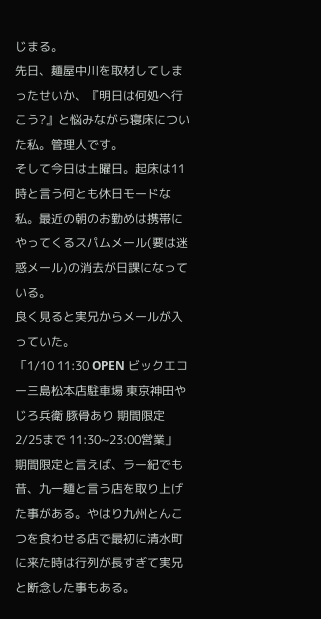じまる。
先日、麺屋中川を取材してしまったせいか、『明日は何処へ行こう?』と悩みながら寝床についた私。管理人です。
そして今日は土曜日。起床は11時と言う何とも休日モードな私。最近の朝のお勤めは携帯にやってくるスパムメール(要は迷惑メール)の消去が日課になっている。
良く見ると実兄からメールが入っていた。
「1/10 11:30 OPEN ビックエコー三島松本店駐車場 東京神田やじろ兵衛 豚骨あり 期間限定2/25まで 11:30~23:00営業」
期間限定と言えば、ラー紀でも昔、九一麺と言う店を取り上げた事がある。やはり九州とんこつを食わせる店で最初に清水町に来た時は行列が長すぎて実兄と断念した事もある。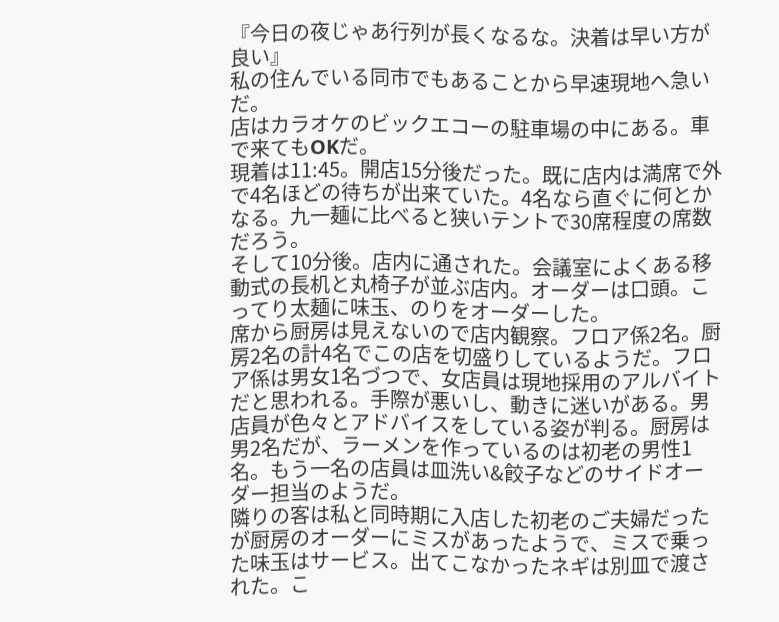『今日の夜じゃあ行列が長くなるな。決着は早い方が良い』
私の住んでいる同市でもあることから早速現地へ急いだ。
店はカラオケのビックエコーの駐車場の中にある。車で来てもOKだ。
現着は11:45。開店15分後だった。既に店内は満席で外で4名ほどの待ちが出来ていた。4名なら直ぐに何とかなる。九一麺に比べると狭いテントで30席程度の席数だろう。
そして10分後。店内に通された。会議室によくある移動式の長机と丸椅子が並ぶ店内。オーダーは口頭。こってり太麺に味玉、のりをオーダーした。
席から厨房は見えないので店内観察。フロア係2名。厨房2名の計4名でこの店を切盛りしているようだ。フロア係は男女1名づつで、女店員は現地採用のアルバイトだと思われる。手際が悪いし、動きに迷いがある。男店員が色々とアドバイスをしている姿が判る。厨房は男2名だが、ラーメンを作っているのは初老の男性1名。もう一名の店員は皿洗い&餃子などのサイドオーダー担当のようだ。
隣りの客は私と同時期に入店した初老のご夫婦だったが厨房のオーダーにミスがあったようで、ミスで乗った味玉はサービス。出てこなかったネギは別皿で渡された。こ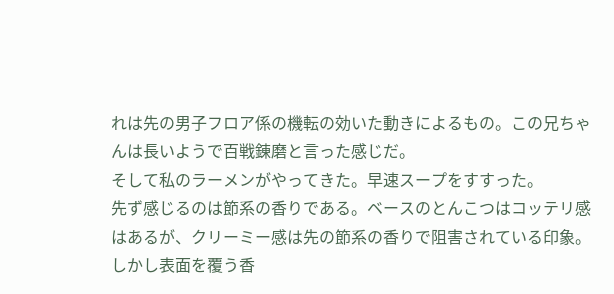れは先の男子フロア係の機転の効いた動きによるもの。この兄ちゃんは長いようで百戦錬磨と言った感じだ。
そして私のラーメンがやってきた。早速スープをすすった。
先ず感じるのは節系の香りである。ベースのとんこつはコッテリ感はあるが、クリーミー感は先の節系の香りで阻害されている印象。しかし表面を覆う香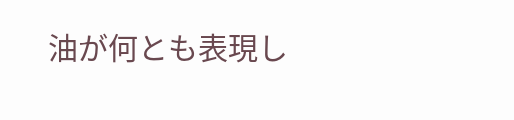油が何とも表現し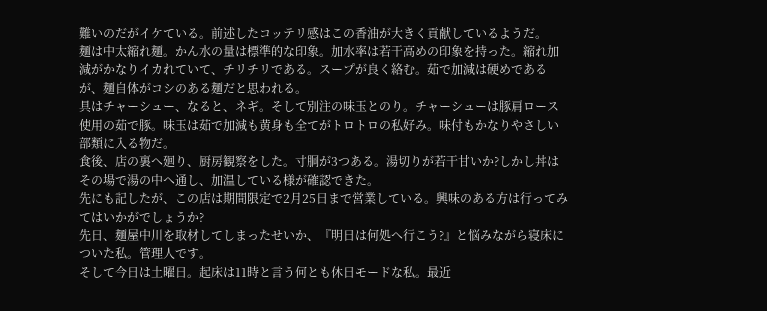難いのだがイケている。前述したコッテリ感はこの香油が大きく貢献しているようだ。
麺は中太縮れ麺。かん水の量は標準的な印象。加水率は若干高めの印象を持った。縮れ加減がかなりイカれていて、チリチリである。スープが良く絡む。茹で加減は硬めであるが、麺自体がコシのある麺だと思われる。
具はチャーシュー、なると、ネギ。そして別注の味玉とのり。チャーシューは豚肩ロース使用の茹で豚。味玉は茹で加減も黄身も全てがトロトロの私好み。味付もかなりやさしい部類に入る物だ。
食後、店の裏へ廻り、厨房観察をした。寸胴が3つある。湯切りが若干甘いか?しかし丼はその場で湯の中へ通し、加温している様が確認できた。
先にも記したが、この店は期間限定で2月25日まで営業している。興味のある方は行ってみてはいかがでしょうか?
先日、麺屋中川を取材してしまったせいか、『明日は何処へ行こう?』と悩みながら寝床についた私。管理人です。
そして今日は土曜日。起床は11時と言う何とも休日モードな私。最近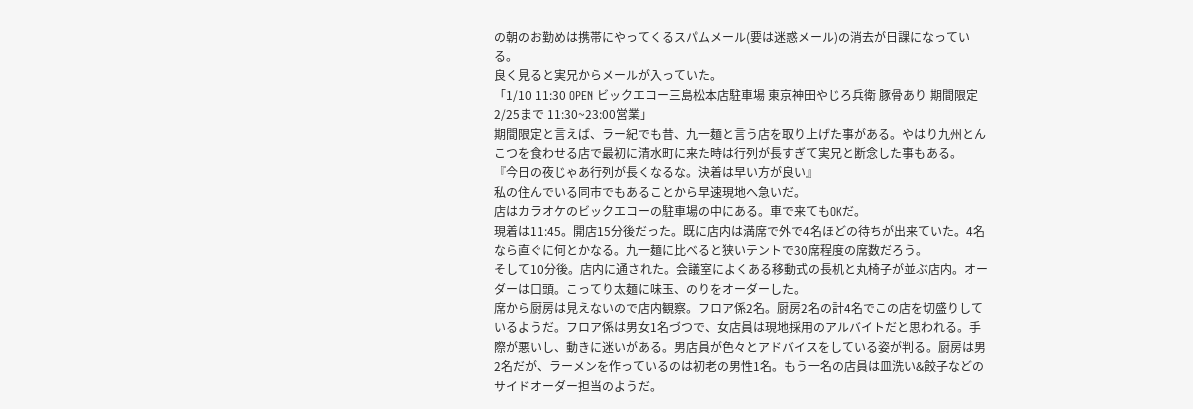の朝のお勤めは携帯にやってくるスパムメール(要は迷惑メール)の消去が日課になっている。
良く見ると実兄からメールが入っていた。
「1/10 11:30 OPEN ビックエコー三島松本店駐車場 東京神田やじろ兵衛 豚骨あり 期間限定2/25まで 11:30~23:00営業」
期間限定と言えば、ラー紀でも昔、九一麺と言う店を取り上げた事がある。やはり九州とんこつを食わせる店で最初に清水町に来た時は行列が長すぎて実兄と断念した事もある。
『今日の夜じゃあ行列が長くなるな。決着は早い方が良い』
私の住んでいる同市でもあることから早速現地へ急いだ。
店はカラオケのビックエコーの駐車場の中にある。車で来てもOKだ。
現着は11:45。開店15分後だった。既に店内は満席で外で4名ほどの待ちが出来ていた。4名なら直ぐに何とかなる。九一麺に比べると狭いテントで30席程度の席数だろう。
そして10分後。店内に通された。会議室によくある移動式の長机と丸椅子が並ぶ店内。オーダーは口頭。こってり太麺に味玉、のりをオーダーした。
席から厨房は見えないので店内観察。フロア係2名。厨房2名の計4名でこの店を切盛りしているようだ。フロア係は男女1名づつで、女店員は現地採用のアルバイトだと思われる。手際が悪いし、動きに迷いがある。男店員が色々とアドバイスをしている姿が判る。厨房は男2名だが、ラーメンを作っているのは初老の男性1名。もう一名の店員は皿洗い&餃子などのサイドオーダー担当のようだ。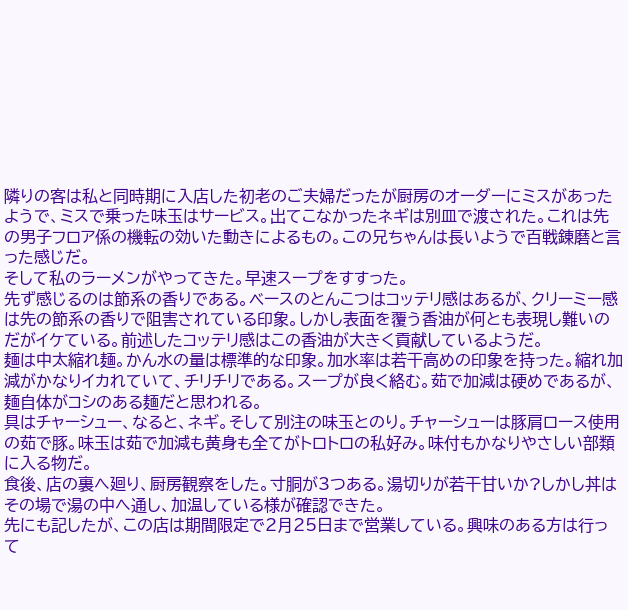隣りの客は私と同時期に入店した初老のご夫婦だったが厨房のオーダーにミスがあったようで、ミスで乗った味玉はサービス。出てこなかったネギは別皿で渡された。これは先の男子フロア係の機転の効いた動きによるもの。この兄ちゃんは長いようで百戦錬磨と言った感じだ。
そして私のラーメンがやってきた。早速スープをすすった。
先ず感じるのは節系の香りである。ベースのとんこつはコッテリ感はあるが、クリーミー感は先の節系の香りで阻害されている印象。しかし表面を覆う香油が何とも表現し難いのだがイケている。前述したコッテリ感はこの香油が大きく貢献しているようだ。
麺は中太縮れ麺。かん水の量は標準的な印象。加水率は若干高めの印象を持った。縮れ加減がかなりイカれていて、チリチリである。スープが良く絡む。茹で加減は硬めであるが、麺自体がコシのある麺だと思われる。
具はチャーシュー、なると、ネギ。そして別注の味玉とのり。チャーシューは豚肩ロース使用の茹で豚。味玉は茹で加減も黄身も全てがトロトロの私好み。味付もかなりやさしい部類に入る物だ。
食後、店の裏へ廻り、厨房観察をした。寸胴が3つある。湯切りが若干甘いか?しかし丼はその場で湯の中へ通し、加温している様が確認できた。
先にも記したが、この店は期間限定で2月25日まで営業している。興味のある方は行って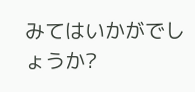みてはいかがでしょうか?